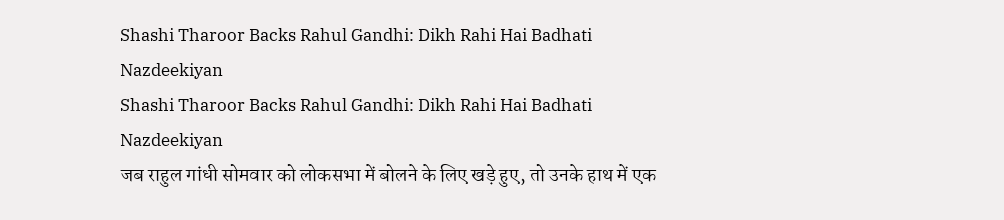Shashi Tharoor Backs Rahul Gandhi: Dikh Rahi Hai Badhati Nazdeekiyan
Shashi Tharoor Backs Rahul Gandhi: Dikh Rahi Hai Badhati Nazdeekiyan
जब राहुल गांधी सोमवार को लोकसभा में बोलने के लिए खड़े हुए, तो उनके हाथ में एक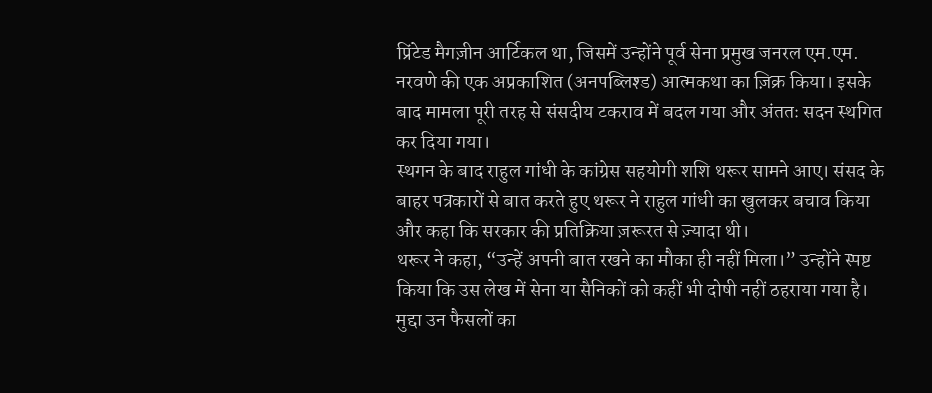प्रिंटेड मैगज़ीन आर्टिकल था, जिसमें उन्होंने पूर्व सेना प्रमुख जनरल एम.एम. नरवणे की एक अप्रकाशित (अनपब्लिश्ड) आत्मकथा का ज़िक्र किया। इसके बाद मामला पूरी तरह से संसदीय टकराव में बदल गया और अंततः सदन स्थगित कर दिया गया।
स्थगन के बाद राहुल गांधी के कांग्रेस सहयोगी शशि थरूर सामने आए। संसद के बाहर पत्रकारों से बात करते हुए थरूर ने राहुल गांधी का खुलकर बचाव किया और कहा कि सरकार की प्रतिक्रिया ज़रूरत से ज़्यादा थी।
थरूर ने कहा, “उन्हें अपनी बात रखने का मौका ही नहीं मिला।” उन्होंने स्पष्ट किया कि उस लेख में सेना या सैनिकों को कहीं भी दोषी नहीं ठहराया गया है। मुद्दा उन फैसलों का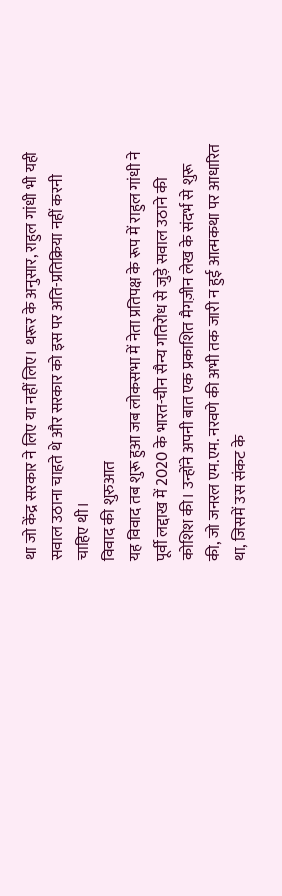था जो केंद्र सरकार ने लिए या नहीं लिए। थरूर के अनुसार, राहुल गांधी भी यही सवाल उठाना चाहते थे और सरकार को इस पर अति-प्रतिक्रिया नहीं करनी चाहिए थी।
विवाद की शुरुआत
यह विवाद तब शुरू हुआ जब लोकसभा में नेता प्रतिपक्ष के रूप में राहुल गांधी ने पूर्वी लद्दाख में 2020 के भारत-चीन सैन्य गतिरोध से जुड़े सवाल उठाने की कोशिश की। उन्होंने अपनी बात एक प्रकाशित मैगज़ीन लेख के संदर्भ से शुरू की, जो जनरल एम.एम. नरवणे की अभी तक जारी न हुई आत्मकथा पर आधारित था, जिसमें उस संकट के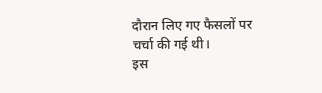दौरान लिए गए फैसलों पर चर्चा की गई थी।
इस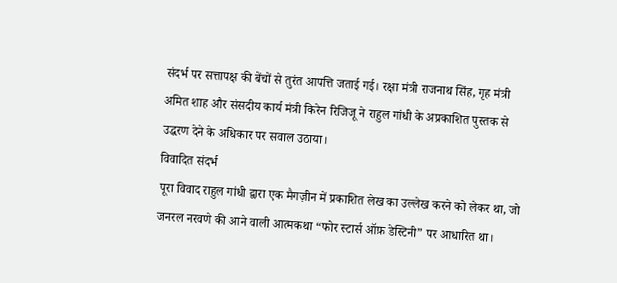संदर्भ पर सत्तापक्ष की बेंचों से तुरंत आपत्ति जताई गई। रक्षा मंत्री राजनाथ सिंह, गृह मंत्री अमित शाह और संसदीय कार्य मंत्री किरेन रिजिजू ने राहुल गांधी के अप्रकाशित पुस्तक से उद्धरण देने के अधिकार पर सवाल उठाया।
विवादित संदर्भ
पूरा विवाद राहुल गांधी द्वारा एक मैगज़ीन में प्रकाशित लेख का उल्लेख करने को लेकर था, जो जनरल नरवणे की आने वाली आत्मकथा “फोर स्टार्स ऑफ़ डेस्टिनी” पर आधारित था।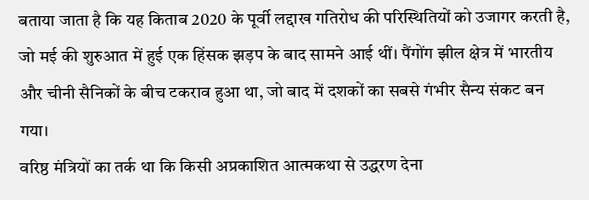बताया जाता है कि यह किताब 2020 के पूर्वी लद्दाख गतिरोध की परिस्थितियों को उजागर करती है, जो मई की शुरुआत में हुई एक हिंसक झड़प के बाद सामने आई थीं। पैंगोंग झील क्षेत्र में भारतीय और चीनी सैनिकों के बीच टकराव हुआ था, जो बाद में दशकों का सबसे गंभीर सैन्य संकट बन गया।
वरिष्ठ मंत्रियों का तर्क था कि किसी अप्रकाशित आत्मकथा से उद्धरण देना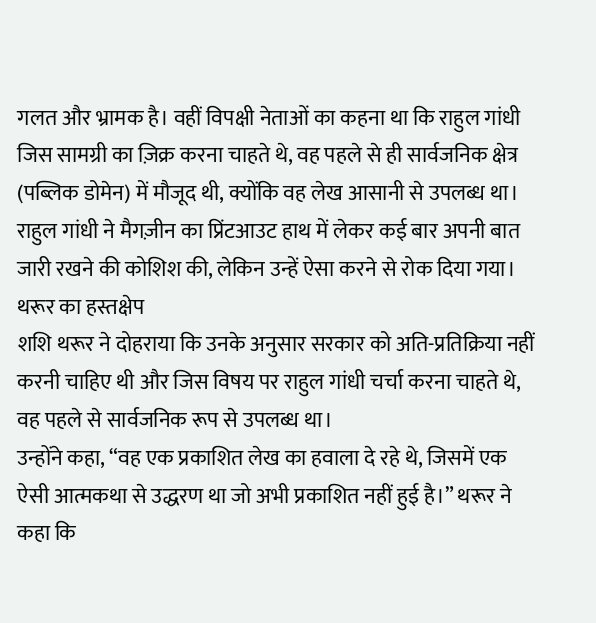गलत और भ्रामक है। वहीं विपक्षी नेताओं का कहना था कि राहुल गांधी जिस सामग्री का ज़िक्र करना चाहते थे, वह पहले से ही सार्वजनिक क्षेत्र (पब्लिक डोमेन) में मौजूद थी, क्योंकि वह लेख आसानी से उपलब्ध था।
राहुल गांधी ने मैगज़ीन का प्रिंटआउट हाथ में लेकर कई बार अपनी बात जारी रखने की कोशिश की, लेकिन उन्हें ऐसा करने से रोक दिया गया।
थरूर का हस्तक्षेप
शशि थरूर ने दोहराया कि उनके अनुसार सरकार को अति-प्रतिक्रिया नहीं करनी चाहिए थी और जिस विषय पर राहुल गांधी चर्चा करना चाहते थे, वह पहले से सार्वजनिक रूप से उपलब्ध था।
उन्होंने कहा, “वह एक प्रकाशित लेख का हवाला दे रहे थे, जिसमें एक ऐसी आत्मकथा से उद्धरण था जो अभी प्रकाशित नहीं हुई है।” थरूर ने कहा कि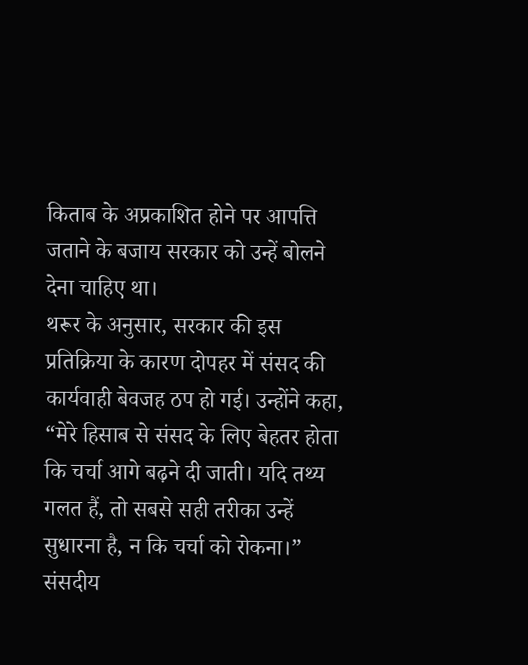किताब के अप्रकाशित होने पर आपत्ति जताने के बजाय सरकार को उन्हें बोलने देना चाहिए था।
थरूर के अनुसार, सरकार की इस प्रतिक्रिया के कारण दोपहर में संसद की कार्यवाही बेवजह ठप हो गई। उन्होंने कहा, “मेरे हिसाब से संसद के लिए बेहतर होता कि चर्चा आगे बढ़ने दी जाती। यदि तथ्य गलत हैं, तो सबसे सही तरीका उन्हें सुधारना है, न कि चर्चा को रोकना।”
संसदीय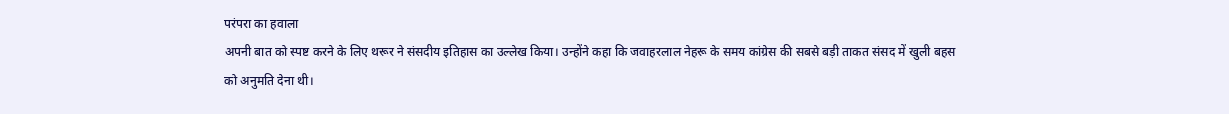परंपरा का हवाला
अपनी बात को स्पष्ट करने के लिए थरूर ने संसदीय इतिहास का उल्लेख किया। उन्होंने कहा कि जवाहरलाल नेहरू के समय कांग्रेस की सबसे बड़ी ताकत संसद में खुली बहस को अनुमति देना थी।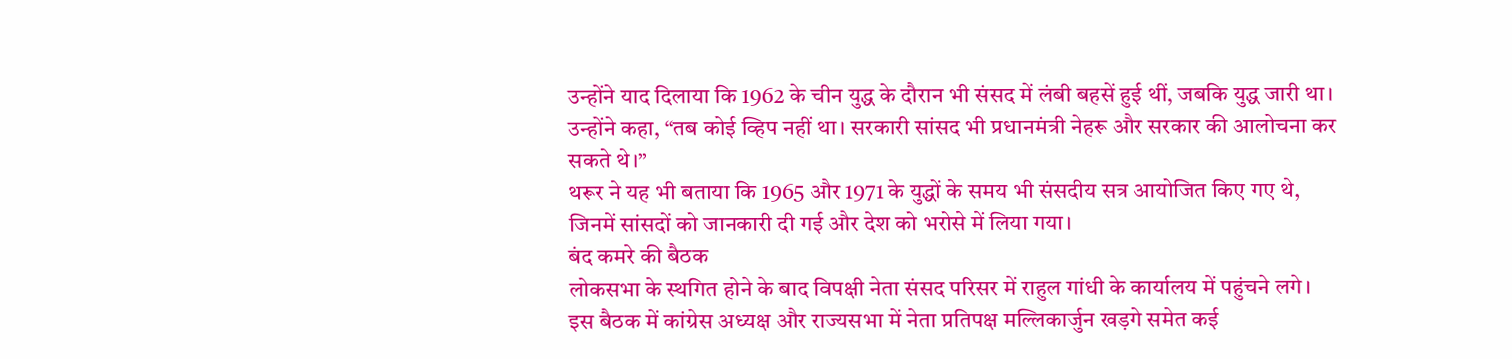उन्होंने याद दिलाया कि 1962 के चीन युद्ध के दौरान भी संसद में लंबी बहसें हुई थीं, जबकि युद्ध जारी था। उन्होंने कहा, “तब कोई व्हिप नहीं था। सरकारी सांसद भी प्रधानमंत्री नेहरू और सरकार की आलोचना कर सकते थे।”
थरूर ने यह भी बताया कि 1965 और 1971 के युद्धों के समय भी संसदीय सत्र आयोजित किए गए थे, जिनमें सांसदों को जानकारी दी गई और देश को भरोसे में लिया गया।
बंद कमरे की बैठक
लोकसभा के स्थगित होने के बाद विपक्षी नेता संसद परिसर में राहुल गांधी के कार्यालय में पहुंचने लगे। इस बैठक में कांग्रेस अध्यक्ष और राज्यसभा में नेता प्रतिपक्ष मल्लिकार्जुन खड़गे समेत कई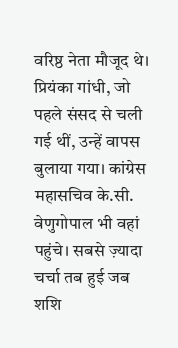वरिष्ठ नेता मौजूद थे।
प्रियंका गांधी, जो पहले संसद से चली गई थीं, उन्हें वापस बुलाया गया। कांग्रेस महासचिव के.सी. वेणुगोपाल भी वहां पहुंचे। सबसे ज़्यादा चर्चा तब हुई जब शशि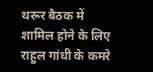थरूर बैठक में शामिल होने के लिए राहुल गांधी के कमरे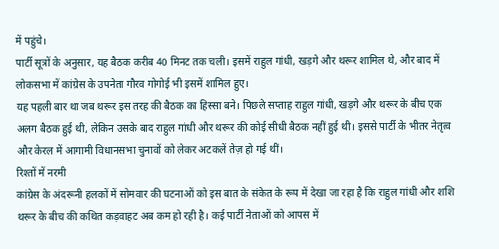में पहुंचे।
पार्टी सूत्रों के अनुसार, यह बैठक करीब 40 मिनट तक चली। इसमें राहुल गांधी, खड़गे और थरूर शामिल थे, और बाद में लोकसभा में कांग्रेस के उपनेता गौरव गोगोई भी इसमें शामिल हुए।
यह पहली बार था जब थरूर इस तरह की बैठक का हिस्सा बने। पिछले सप्ताह राहुल गांधी, खड़गे और थरूर के बीच एक अलग बैठक हुई थी, लेकिन उसके बाद राहुल गांधी और थरूर की कोई सीधी बैठक नहीं हुई थी। इससे पार्टी के भीतर नेतृत्व और केरल में आगामी विधानसभा चुनावों को लेकर अटकलें तेज़ हो गई थीं।
रिश्तों में नरमी
कांग्रेस के अंदरूनी हलकों में सोमवार की घटनाओं को इस बात के संकेत के रूप में देखा जा रहा है कि राहुल गांधी और शशि थरूर के बीच की कथित कड़वाहट अब कम हो रही है। कई पार्टी नेताओं को आपस में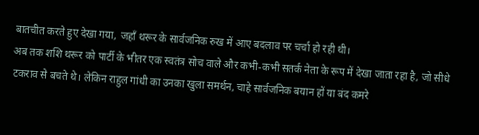बातचीत करते हुए देखा गया, जहाँ थरूर के सार्वजनिक रुख में आए बदलाव पर चर्चा हो रही थी।
अब तक शशि थरूर को पार्टी के भीतर एक स्वतंत्र सोच वाले और कभी-कभी सतर्क नेता के रूप में देखा जाता रहा है, जो सीधे टकराव से बचते थे। लेकिन राहुल गांधी का उनका खुला समर्थन, चाहे सार्वजनिक बयान हों या बंद कमरे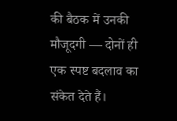की बैठक में उनकी मौजूदगी — दोनों ही एक स्पष्ट बदलाव का संकेत देते हैं।